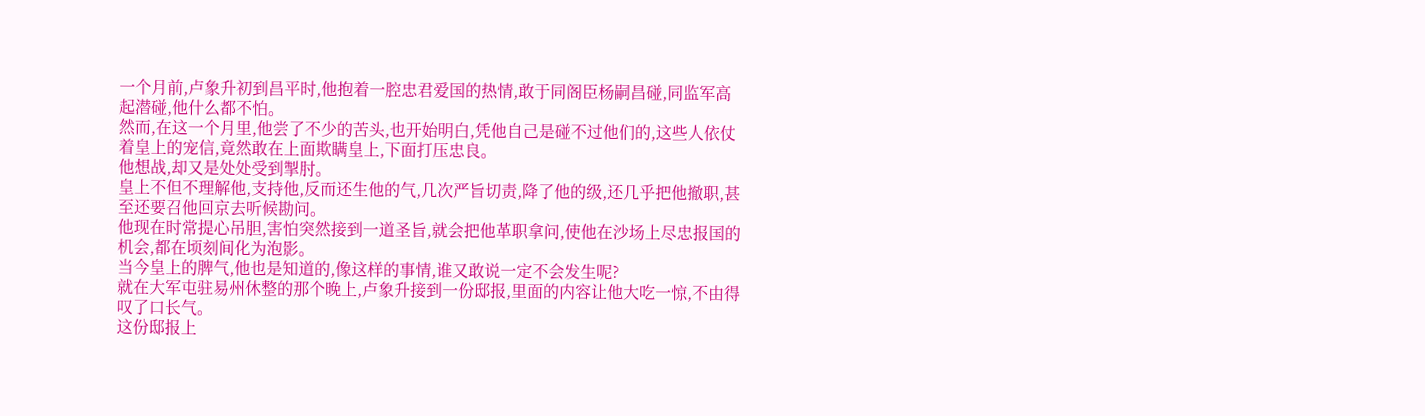一个月前,卢象升初到昌平时,他抱着一腔忠君爱国的热情,敢于同阁臣杨嗣昌碰,同监军高起潜碰,他什么都不怕。
然而,在这一个月里,他尝了不少的苦头,也开始明白,凭他自己是碰不过他们的,这些人依仗着皇上的宠信,竟然敢在上面欺瞒皇上,下面打压忠良。
他想战,却又是处处受到掣肘。
皇上不但不理解他,支持他,反而还生他的气,几次严旨切责,降了他的级,还几乎把他撤职,甚至还要召他回京去听候勘问。
他现在时常提心吊胆,害怕突然接到一道圣旨,就会把他革职拿问,使他在沙场上尽忠报国的机会,都在顷刻间化为泡影。
当今皇上的脾气,他也是知道的,像这样的事情,谁又敢说一定不会发生呢?
就在大军屯驻易州休整的那个晚上,卢象升接到一份邸报,里面的内容让他大吃一惊,不由得叹了口长气。
这份邸报上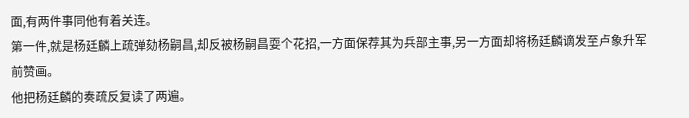面,有两件事同他有着关连。
第一件,就是杨廷麟上疏弹劾杨嗣昌,却反被杨嗣昌耍个花招,一方面保荐其为兵部主事,另一方面却将杨廷麟谪发至卢象升军前赞画。
他把杨廷麟的奏疏反复读了两遍。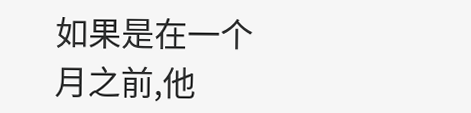如果是在一个月之前,他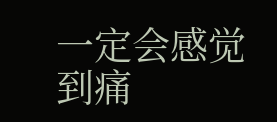一定会感觉到痛